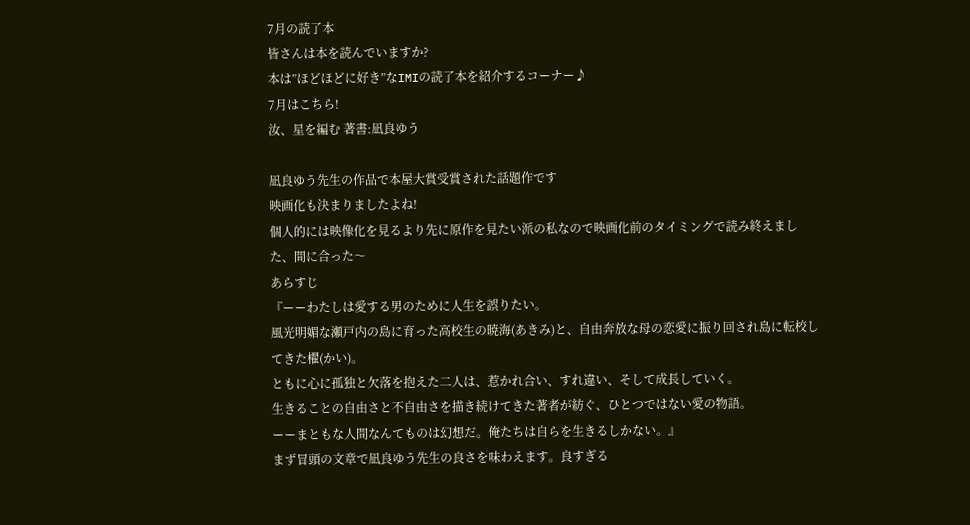7月の読了本
皆さんは本を読んでいますか?
本は”ほどほどに好き”なIMIの読了本を紹介するコーナー♪
7月はこちら!
汝、星を編む 著書:凪良ゆう

凪良ゆう先生の作品で本屋大賞受賞された話題作です
映画化も決まりましたよね!
個人的には映像化を見るより先に原作を見たい派の私なので映画化前のタイミングで読み終えました、間に合った〜
あらすじ
『ーーわたしは愛する男のために人生を誤りたい。
風光明媚な瀬戸内の島に育った高校生の暁海(あきみ)と、自由奔放な母の恋愛に振り回され島に転校してきた櫂(かい)。
ともに心に孤独と欠落を抱えた二人は、惹かれ合い、すれ違い、そして成長していく。
生きることの自由さと不自由さを描き続けてきた著者が紡ぐ、ひとつではない愛の物語。
ーーまともな人間なんてものは幻想だ。俺たちは自らを生きるしかない。』
まず冒頭の文章で凪良ゆう先生の良さを味わえます。良すぎる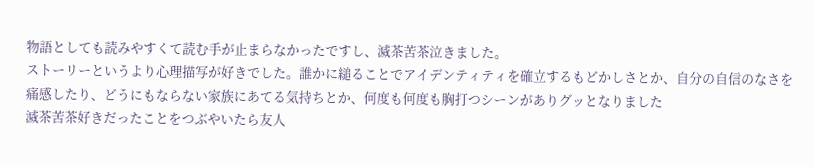物語としても読みやすくて読む手が止まらなかったですし、滅茶苦茶泣きました。
ストーリーというより心理描写が好きでした。誰かに縋ることでアイデンティティを確立するもどかしさとか、自分の自信のなさを痛感したり、どうにもならない家族にあてる気持ちとか、何度も何度も胸打つシーンがありグッとなりました
滅茶苦茶好きだったことをつぶやいたら友人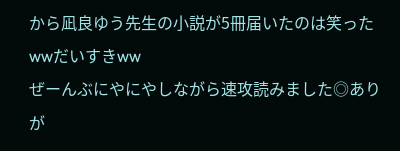から凪良ゆう先生の小説が5冊届いたのは笑ったwwだいすきww
ぜーんぶにやにやしながら速攻読みました◎ありが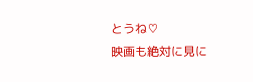とうね♡
映画も絶対に見に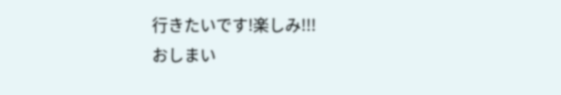行きたいです!楽しみ!!!
おしまい